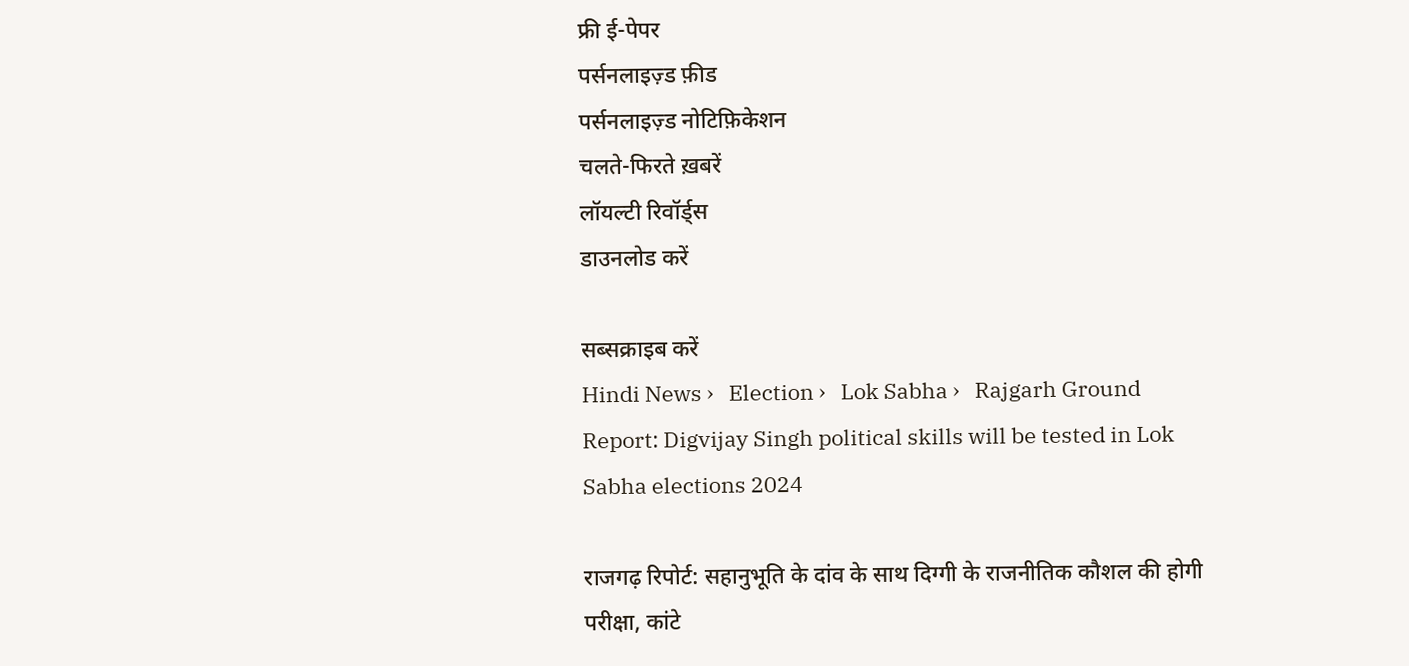फ्री ई-पेपर
पर्सनलाइज़्ड फ़ीड
पर्सनलाइज़्ड नोटिफ़िकेशन
चलते-फिरते ख़बरें
लॉयल्टी रिवॉर्ड्स
डाउनलोड करें

सब्सक्राइब करें
Hindi News ›   Election ›   Lok Sabha ›   Rajgarh Ground Report: Digvijay Singh political skills will be tested in Lok Sabha elections 2024

राजगढ़ रिपोर्ट: सहानुभूति के दांव के साथ दिग्गी के राजनीतिक कौशल की होगी परीक्षा, कांटे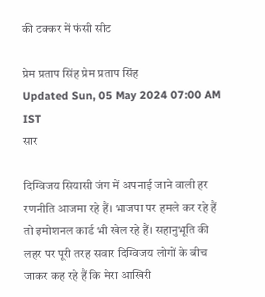की टक्कर में फंसी सीट

प्रेम प्रताप सिंह प्रेम प्रताप सिंह
Updated Sun, 05 May 2024 07:00 AM IST
सार

दिग्विजय सियासी जंग में अपनाई जाने वाली हर रणनीति आजमा रहे हैं। भाजपा पर हमले कर रहे हैं तो इमोशनल कार्ड भी खेल रहे हैं। सहानुभूति की लहर पर पूरी तरह सवार दिग्विजय लोगों के बीच जाकर कह रहे हैं कि मेरा आखिरी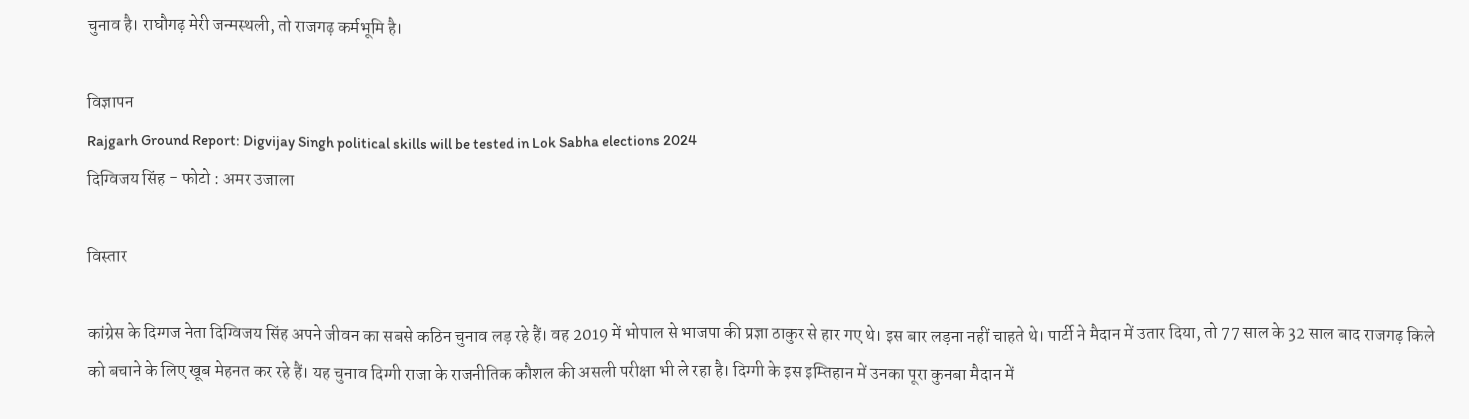चुनाव है। राघौगढ़ मेरी जन्मस्थली, तो राजगढ़ कर्मभूमि है।

विज्ञापन
Rajgarh Ground Report: Digvijay Singh political skills will be tested in Lok Sabha elections 2024
दिग्विजय सिंह - फोटो : अमर उजाला

विस्तार

कांग्रेस के दिग्गज नेता दिग्विजय सिंह अपने जीवन का सबसे कठिन चुनाव लड़ रहे हैं। वह 2019 में भोपाल से भाजपा की प्रज्ञा ठाकुर से हार गए थे। इस बार लड़ना नहीं चाहते थे। पार्टी ने मैदान में उतार दिया, तो 77 साल के 32 साल बाद राजगढ़ किले को बचाने के लिए खूब मेहनत कर रहे हैं। यह चुनाव दिग्गी राजा के राजनीतिक कौशल की असली परीक्षा भी ले रहा है। दिग्गी के इस इम्तिहान में उनका पूरा कुनबा मैदान में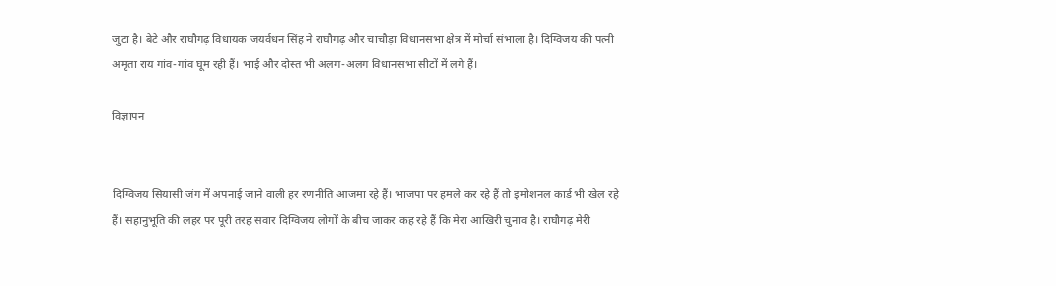जुटा है। बेटे और राघौगढ़ विधायक जयर्वधन सिंह ने राघौगढ़ और चाचौड़ा विधानसभा क्षेत्र में मोर्चा संभाला है। दिग्विजय की पत्नी अमृता राय गांव-गांव घूम रही हैं। भाई और दोस्त भी अलग-अलग विधानसभा सीटों में लगे हैं।

विज्ञापन


दिग्विजय सियासी जंग में अपनाई जाने वाली हर रणनीति आजमा रहे हैं। भाजपा पर हमले कर रहे हैं तो इमोशनल कार्ड भी खेल रहे हैं। सहानुभूति की लहर पर पूरी तरह सवार दिग्विजय लोगों के बीच जाकर कह रहे हैं कि मेरा आखिरी चुनाव है। राघौगढ़ मेरी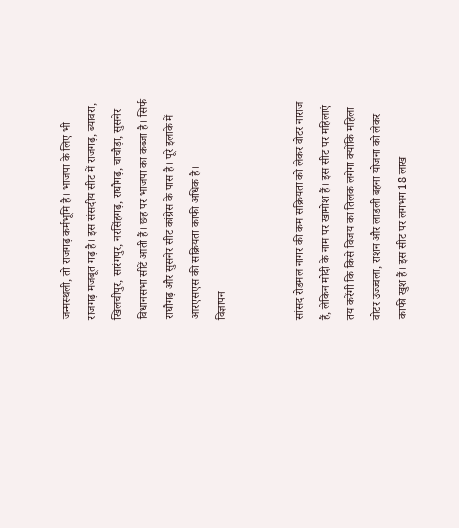जन्मस्थली, तो राजगढ़ कर्मभूमि है। भाजपा के लिए भी राजगढ़ मजबूत गढ़ है। इस संसदीय सीट में राजगढ़, ब्यावरा, खिलचीपुर, सारंगपुर, नरसिंहगढ़, राघौगढ़, चाचौड़ा, सुसनेर विधानसभा सीटें आती हैं। छह पर भाजपा का कब्जा है। सिर्फ राघौगढ़ और सुसनेर सीट कांग्रेस के पास है। पूरे इलाके में आरएसएस की सक्रियता काफी अधिक है।
विज्ञापन


सांसद रोडमल नागर की कम सक्रियता को लेकर वोटर नाराज हैं, लेकिन मोदी के नाम पर खामोश हैं। इस सीट पर महिलाएं तय करेंगी कि किसे विजय का तिलक लगेगा क्योंकि महिला वोटर उज्ज्वला, राशन और लाडली बहना योजना को लेकर काफी खुश हैं। इस सीट पर लगभग 18 लाख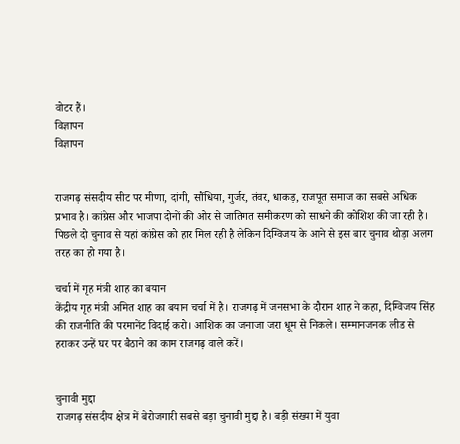वोटर हैं।
विज्ञापन
विज्ञापन


राजगढ़ संसदीय सीट पर मीणा, दांगी, सौंधिया, गुर्जर, तंवर, धाकड़, राजपूत समाज का सबसे अधिक प्रभाव है। कांग्रेस और भाजपा दोनों की ओर से जातिगत समीकरण को साधने की कोशिश की जा रही है। पिछले दो चुनाव से यहां कांग्रेस को हार मिल रही है लेकिन दिग्विजय के आने से इस बार चुनाव थोड़ा अलग तरह का हो गया है।

चर्चा में गृह मंत्री शाह का बयान
केंद्रीय गृह मंत्री अमित शाह का बयान चर्चा में है। राजगढ़ में जनसभा के दौरान शाह ने कहा, दिग्विजय सिंह की राजनीति की परमानेंट विदाई करो। आशिक का जनाजा जरा धूम से निकले। सम्मानजनक लीड से हराकर उन्हें घर पर बैठाने का काम राजगढ़ वाले करें।


चुनावी मुद्दा
राजगढ़ संसदीय क्षेत्र में बेरोजगारी सबसे बड़ा चुनावी मुद्दा है। बड़ी संख्या में युवा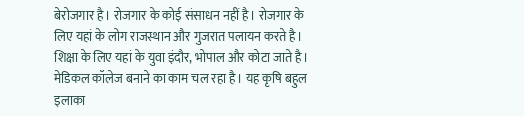बेरोजगार है। रोजगार के कोई संसाधन नहीं है। रोजगार के लिए यहां के लोग राजस्थान और गुजरात पलायन करते है। शिक्षा के लिए यहां के युवा इंदौर, भोपाल और कोटा जाते है। मेडिकल कॉलेज बनाने का काम चल रहा है। यह कृषि बहुल इलाका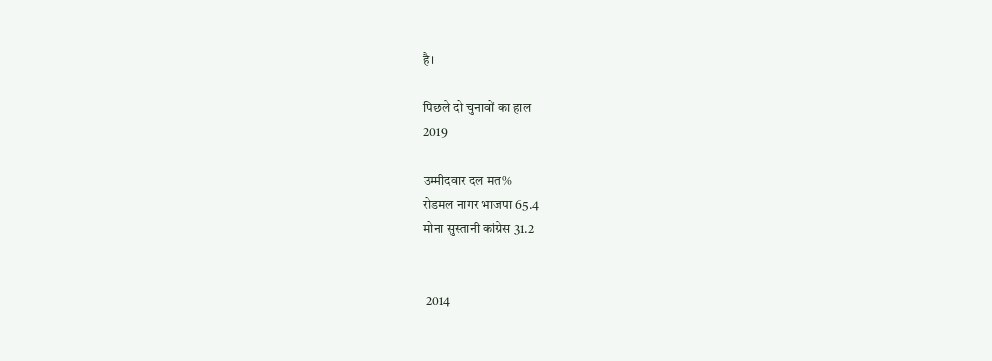है।

पिछले दो चुनावों का हाल
2019

उम्मीदवार दल मत%
रोडमल नागर भाजपा 65.4
मोना सुस्तानी कांग्रेस 31.2


 2014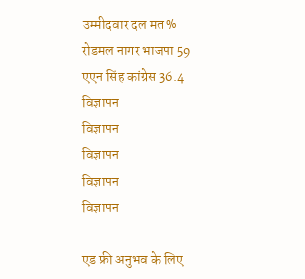उम्मीदवार दल मत%
रोडमल नागर भाजपा 59
एएन सिंह कांग्रेस 36.4
विज्ञापन
विज्ञापन
विज्ञापन
विज्ञापन
विज्ञापन

एड फ्री अनुभव के लिए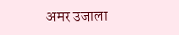अमर उजाला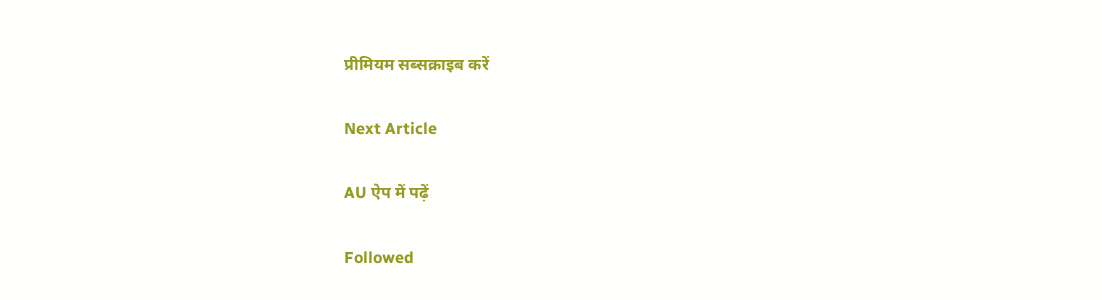प्रीमियम सब्सक्राइब करें

Next Article

AU ऐप में पढ़ें

Followed